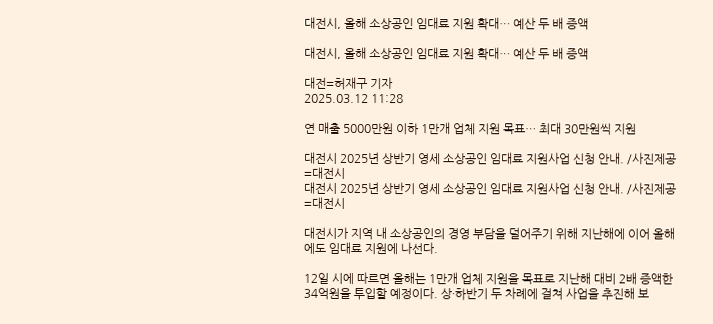대전시, 올해 소상공인 임대료 지원 확대… 예산 두 배 증액

대전시, 올해 소상공인 임대료 지원 확대… 예산 두 배 증액

대전=허재구 기자
2025.03.12 11:28

연 매출 5000만원 이하 1만개 업체 지원 목표… 최대 30만원씩 지원

대전시 2025년 상반기 영세 소상공인 임대료 지원사업 신청 안내. /사진제공=대전시
대전시 2025년 상반기 영세 소상공인 임대료 지원사업 신청 안내. /사진제공=대전시

대전시가 지역 내 소상공인의 경영 부담을 덜어주기 위해 지난해에 이어 올해에도 임대료 지원에 나선다.

12일 시에 따르면 올해는 1만개 업체 지원을 목표로 지난해 대비 2배 증액한 34억원을 투입할 예정이다. 상·하반기 두 차례에 걸쳐 사업을 추진해 보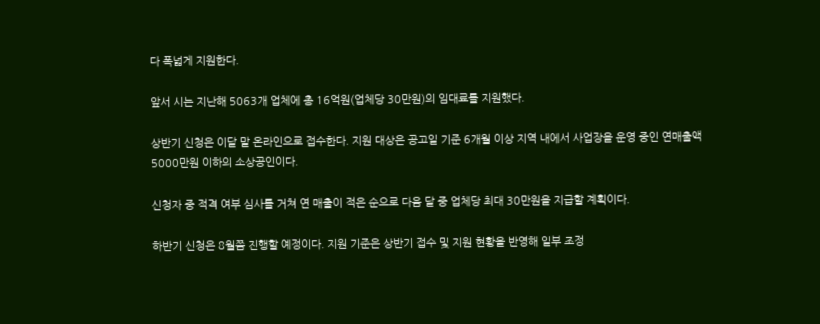다 폭넓게 지원한다.

앞서 시는 지난해 5063개 업체에 총 16억원(업체당 30만원)의 임대료를 지원했다.

상반기 신청은 이달 말 온라인으로 접수한다. 지원 대상은 공고일 기준 6개월 이상 지역 내에서 사업장을 운영 중인 연매출액 5000만원 이하의 소상공인이다.

신청자 중 적격 여부 심사를 거쳐 연 매출이 적은 순으로 다음 달 중 업체당 최대 30만원을 지급할 계획이다.

하반기 신청은 8월쯤 진행할 예정이다. 지원 기준은 상반기 접수 및 지원 현황을 반영해 일부 조정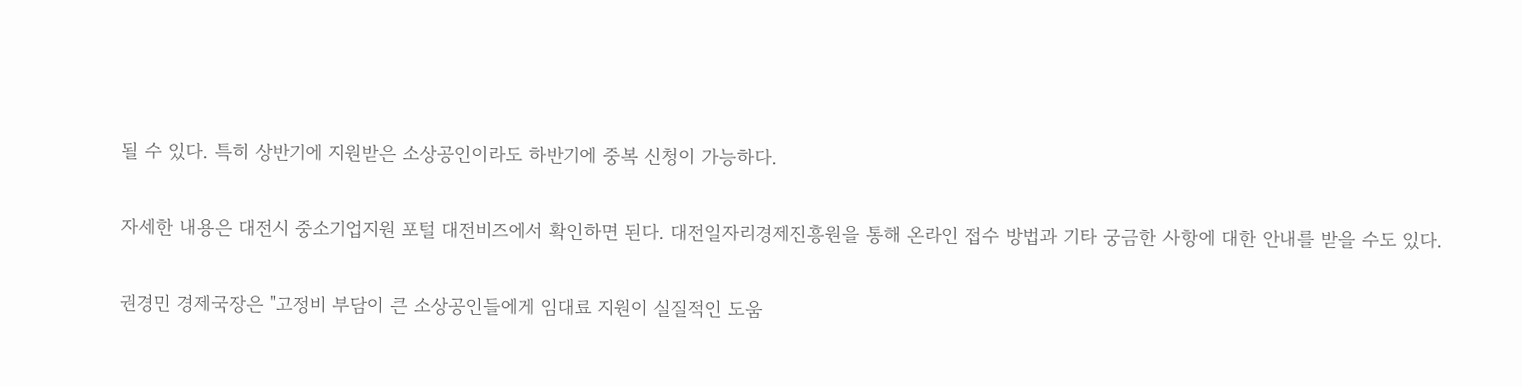될 수 있다. 특히 상반기에 지원받은 소상공인이라도 하반기에 중복 신청이 가능하다.

자세한 내용은 대전시 중소기업지원 포털 대전비즈에서 확인하면 된다. 대전일자리경제진흥원을 통해 온라인 접수 방법과 기타 궁금한 사항에 대한 안내를 받을 수도 있다.

권경민 경제국장은 "고정비 부담이 큰 소상공인들에게 임대료 지원이 실질적인 도움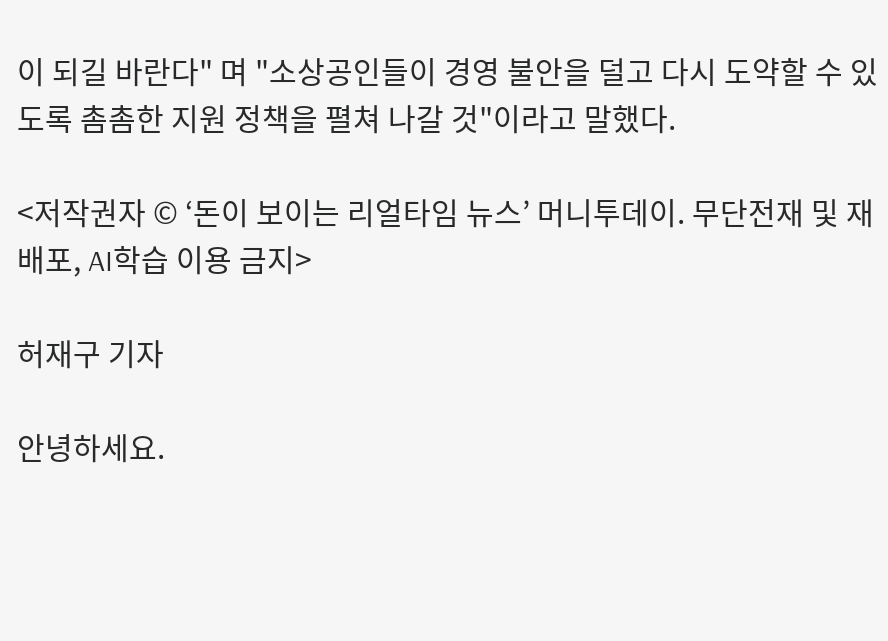이 되길 바란다" 며 "소상공인들이 경영 불안을 덜고 다시 도약할 수 있도록 촘촘한 지원 정책을 펼쳐 나갈 것"이라고 말했다.

<저작권자 © ‘돈이 보이는 리얼타임 뉴스’ 머니투데이. 무단전재 및 재배포, AI학습 이용 금지>

허재구 기자

안녕하세요.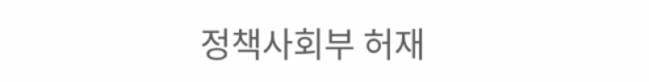정책사회부 허재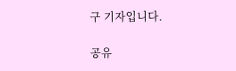구 기자입니다.

공유